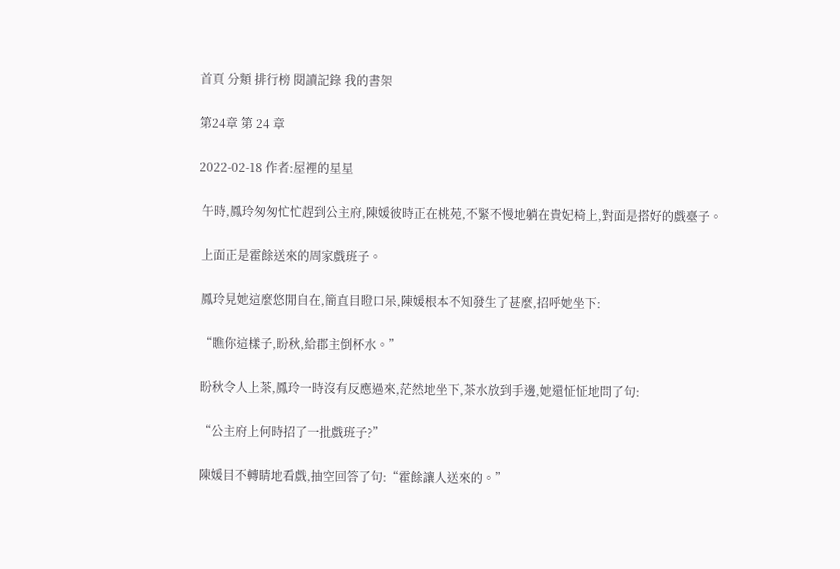首頁 分類 排行榜 閱讀記錄 我的書架

第24章 第 24 章

2022-02-18 作者:屋裡的星星

 午時,鳳玲匆匆忙忙趕到公主府,陳媛彼時正在桃苑,不緊不慢地躺在貴妃椅上,對面是搭好的戲臺子。

 上面正是霍餘送來的周家戲班子。

 鳳玲見她這麼悠閒自在,簡直目瞪口呆,陳媛根本不知發生了甚麼,招呼她坐下:

 “瞧你這樣子,盼秋,給郡主倒杯水。”

 盼秋令人上茶,鳳玲一時沒有反應過來,茫然地坐下,茶水放到手邊,她還怔怔地問了句:

 “公主府上何時招了一批戲班子?”

 陳媛目不轉睛地看戲,抽空回答了句:“霍餘讓人送來的。”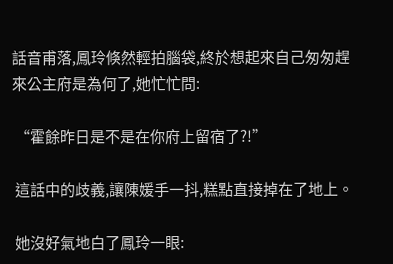話音甫落,鳳玲倏然輕拍腦袋,終於想起來自己匆匆趕來公主府是為何了,她忙忙問:

 “霍餘昨日是不是在你府上留宿了?!”

 這話中的歧義,讓陳媛手一抖,糕點直接掉在了地上。

 她沒好氣地白了鳳玲一眼: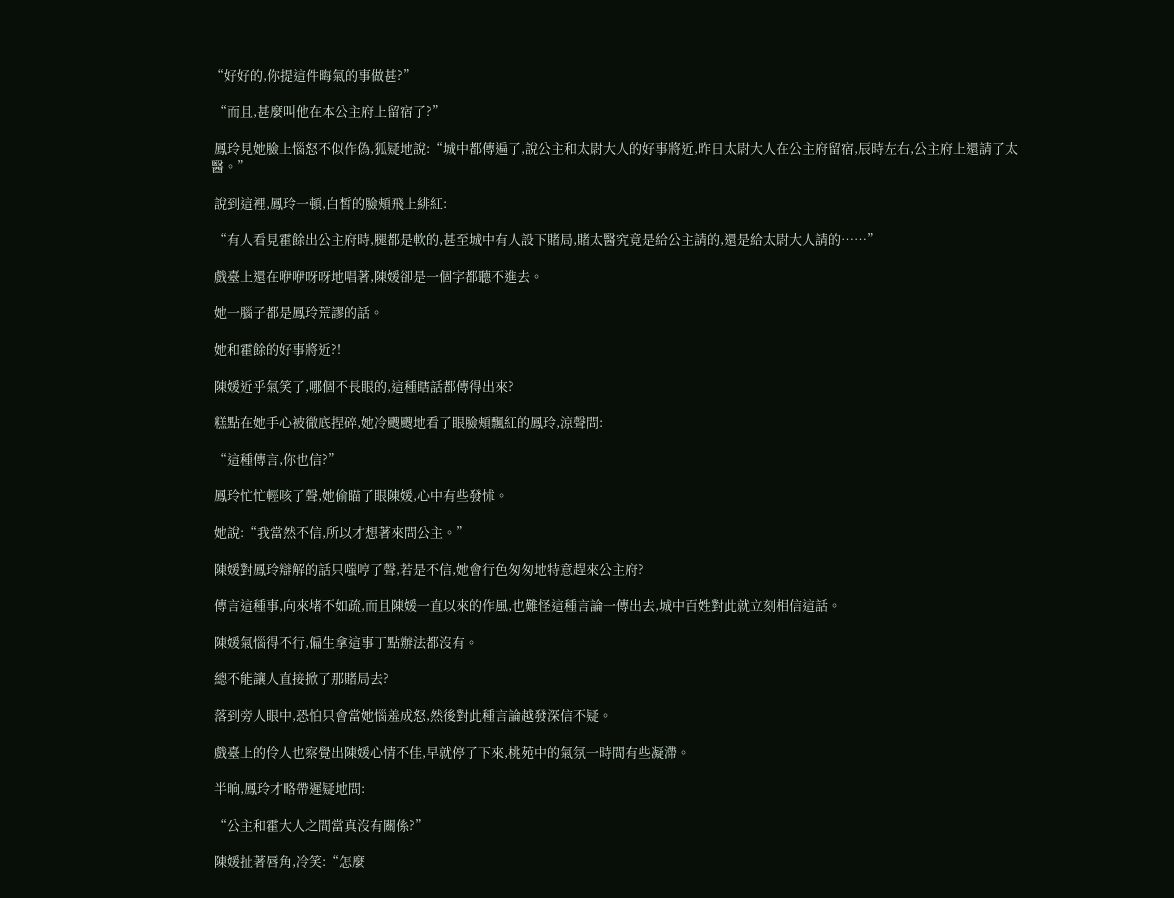“好好的,你提這件晦氣的事做甚?”

 “而且,甚麼叫他在本公主府上留宿了?”

 鳳玲見她臉上惱怒不似作偽,狐疑地說:“城中都傳遍了,說公主和太尉大人的好事將近,昨日太尉大人在公主府留宿,辰時左右,公主府上還請了太醫。”

 說到這裡,鳳玲一頓,白皙的臉頰飛上緋紅:

 “有人看見霍餘出公主府時,腿都是軟的,甚至城中有人設下賭局,賭太醫究竟是給公主請的,還是給太尉大人請的……”

 戲臺上還在咿咿呀呀地唱著,陳媛卻是一個字都聽不進去。

 她一腦子都是鳳玲荒謬的話。

 她和霍餘的好事將近?!

 陳媛近乎氣笑了,哪個不長眼的,這種瞎話都傳得出來?

 糕點在她手心被徹底捏碎,她冷颼颼地看了眼臉頰飄紅的鳳玲,涼聲問:

 “這種傳言,你也信?”

 鳳玲忙忙輕咳了聲,她偷瞄了眼陳媛,心中有些發怵。

 她說:“我當然不信,所以才想著來問公主。”

 陳媛對鳳玲辯解的話只嗤哼了聲,若是不信,她會行色匆匆地特意趕來公主府?

 傳言這種事,向來堵不如疏,而且陳媛一直以來的作風,也難怪這種言論一傳出去,城中百姓對此就立刻相信這話。

 陳媛氣惱得不行,偏生拿這事丁點辦法都沒有。

 總不能讓人直接掀了那賭局去?

 落到旁人眼中,恐怕只會當她惱羞成怒,然後對此種言論越發深信不疑。

 戲臺上的伶人也察覺出陳媛心情不佳,早就停了下來,桃苑中的氣氛一時間有些凝滯。

 半晌,鳳玲才略帶遲疑地問:

 “公主和霍大人之間當真沒有關係?”

 陳媛扯著唇角,冷笑:“怎麼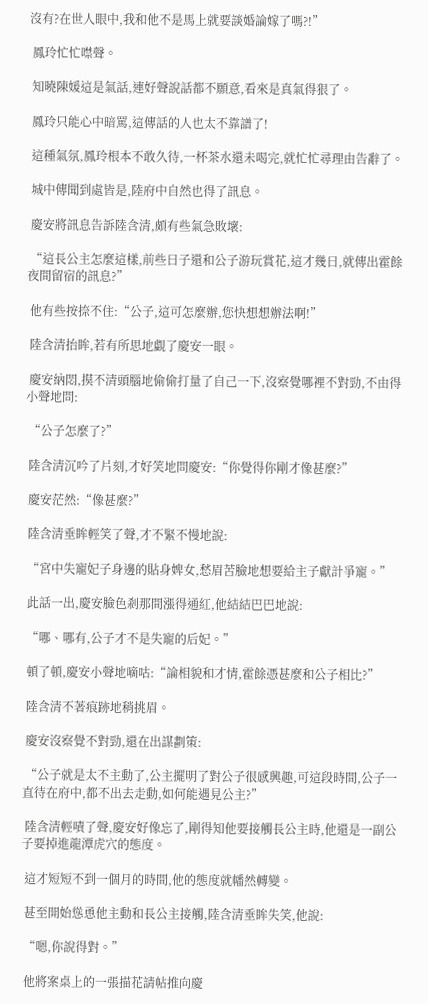沒有?在世人眼中,我和他不是馬上就要談婚論嫁了嗎?!”

 鳳玲忙忙噤聲。

 知曉陳媛這是氣話,連好聲說話都不願意,看來是真氣得狠了。

 鳳玲只能心中暗罵,這傳話的人也太不靠譜了!

 這種氣氛,鳳玲根本不敢久待,一杯茶水還未喝完,就忙忙尋理由告辭了。

 城中傳聞到處皆是,陸府中自然也得了訊息。

 慶安將訊息告訴陸含清,頗有些氣急敗壞:

 “這長公主怎麼這樣,前些日子還和公子游玩賞花,這才幾日,就傳出霍餘夜間留宿的訊息?”

 他有些按捺不住:“公子,這可怎麼辦,您快想想辦法啊!”

 陸含清抬眸,若有所思地覷了慶安一眼。

 慶安納悶,摸不清頭腦地偷偷打量了自己一下,沒察覺哪裡不對勁,不由得小聲地問:

 “公子怎麼了?”

 陸含清沉吟了片刻,才好笑地問慶安:“你覺得你剛才像甚麼?”

 慶安茫然:“像甚麼?”

 陸含清垂眸輕笑了聲,才不緊不慢地說:

 “宮中失寵妃子身邊的貼身婢女,愁眉苦臉地想要給主子獻計爭寵。”

 此話一出,慶安臉色剎那間漲得通紅,他結結巴巴地說:

 “哪、哪有,公子才不是失寵的后妃。”

 頓了頓,慶安小聲地嘀咕:“論相貌和才情,霍餘憑甚麼和公子相比?”

 陸含清不著痕跡地稍挑眉。

 慶安沒察覺不對勁,還在出謀劃策:

 “公子就是太不主動了,公主擺明了對公子很感興趣,可這段時間,公子一直待在府中,都不出去走動,如何能遇見公主?”

 陸含清輕嘖了聲,慶安好像忘了,剛得知他要接觸長公主時,他還是一副公子要掉進龍潭虎穴的態度。

 這才短短不到一個月的時間,他的態度就幡然轉變。

 甚至開始慫恿他主動和長公主接觸,陸含清垂眸失笑,他說:

 “嗯,你說得對。”

 他將案桌上的一張描花請帖推向慶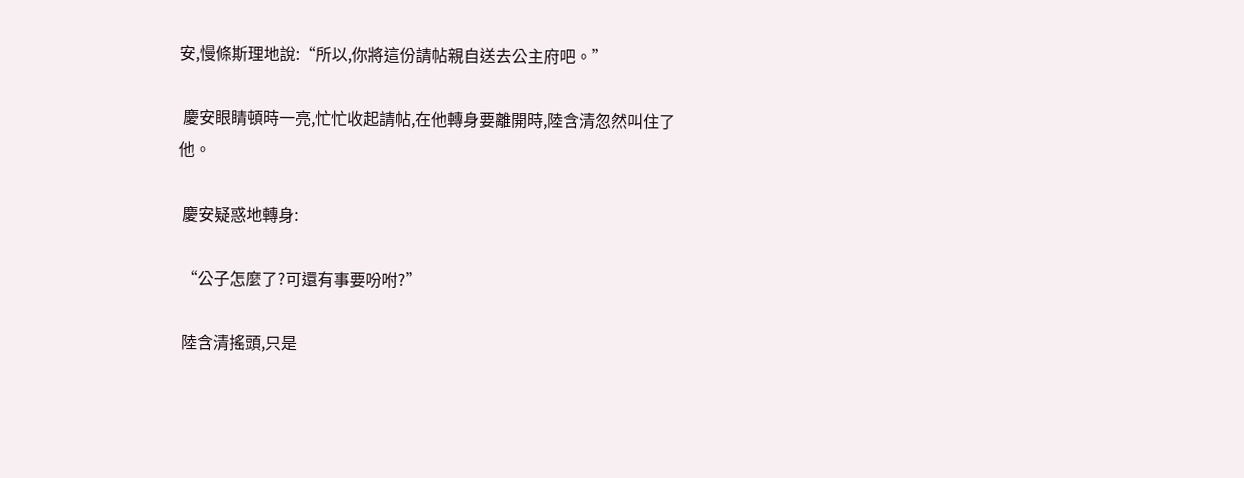安,慢條斯理地說:“所以,你將這份請帖親自送去公主府吧。”

 慶安眼睛頓時一亮,忙忙收起請帖,在他轉身要離開時,陸含清忽然叫住了他。

 慶安疑惑地轉身:

 “公子怎麼了?可還有事要吩咐?”

 陸含清搖頭,只是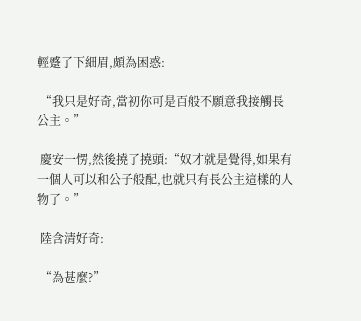輕蹙了下細眉,頗為困惑:

 “我只是好奇,當初你可是百般不願意我接觸長公主。”

 慶安一愣,然後撓了撓頭:“奴才就是覺得,如果有一個人可以和公子般配,也就只有長公主這樣的人物了。”

 陸含清好奇:

 “為甚麼?”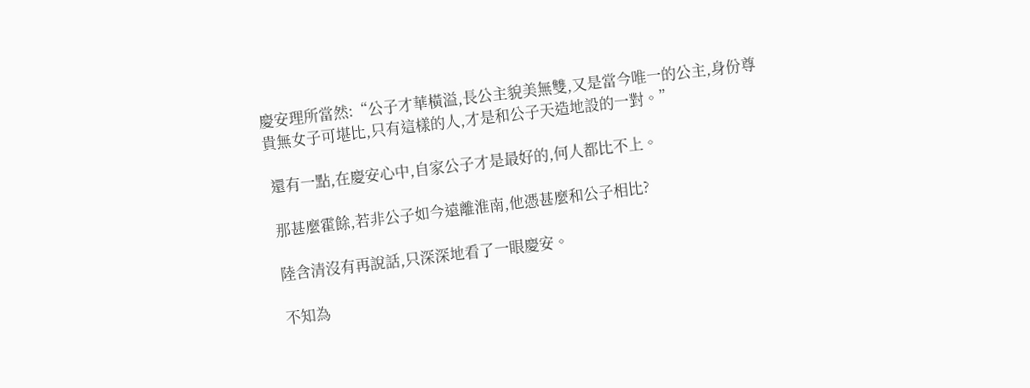慶安理所當然:“公子才華橫溢,長公主貌美無雙,又是當今唯一的公主,身份尊貴無女子可堪比,只有這樣的人,才是和公子天造地設的一對。”

 還有一點,在慶安心中,自家公子才是最好的,何人都比不上。

 那甚麼霍餘,若非公子如今遠離淮南,他憑甚麼和公子相比?

 陸含清沒有再說話,只深深地看了一眼慶安。

 不知為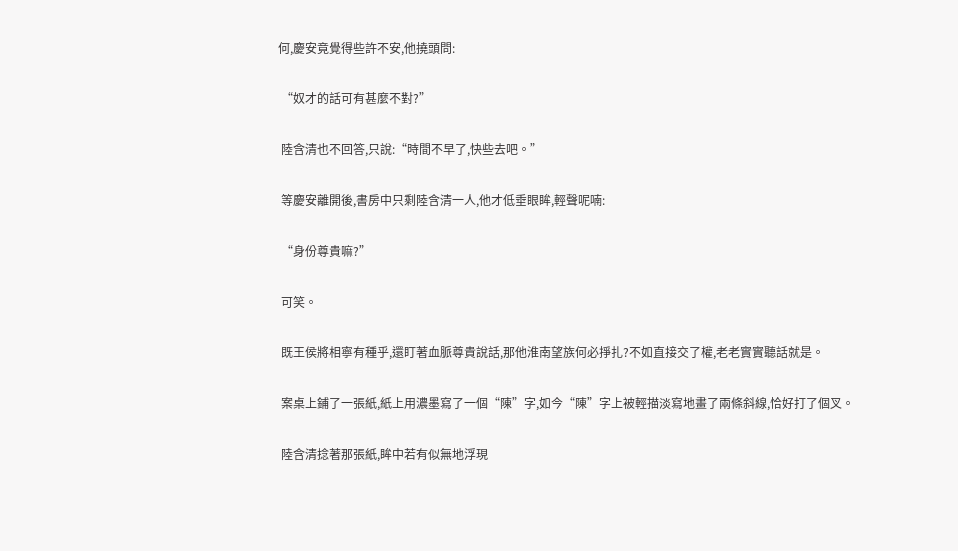何,慶安竟覺得些許不安,他撓頭問:

 “奴才的話可有甚麼不對?”

 陸含清也不回答,只說:“時間不早了,快些去吧。”

 等慶安離開後,書房中只剩陸含清一人,他才低垂眼眸,輕聲呢喃:

 “身份尊貴嘛?”

 可笑。

 既王侯將相寧有種乎,還盯著血脈尊貴說話,那他淮南望族何必掙扎?不如直接交了權,老老實實聽話就是。

 案桌上鋪了一張紙,紙上用濃墨寫了一個“陳”字,如今“陳”字上被輕描淡寫地畫了兩條斜線,恰好打了個叉。

 陸含清捻著那張紙,眸中若有似無地浮現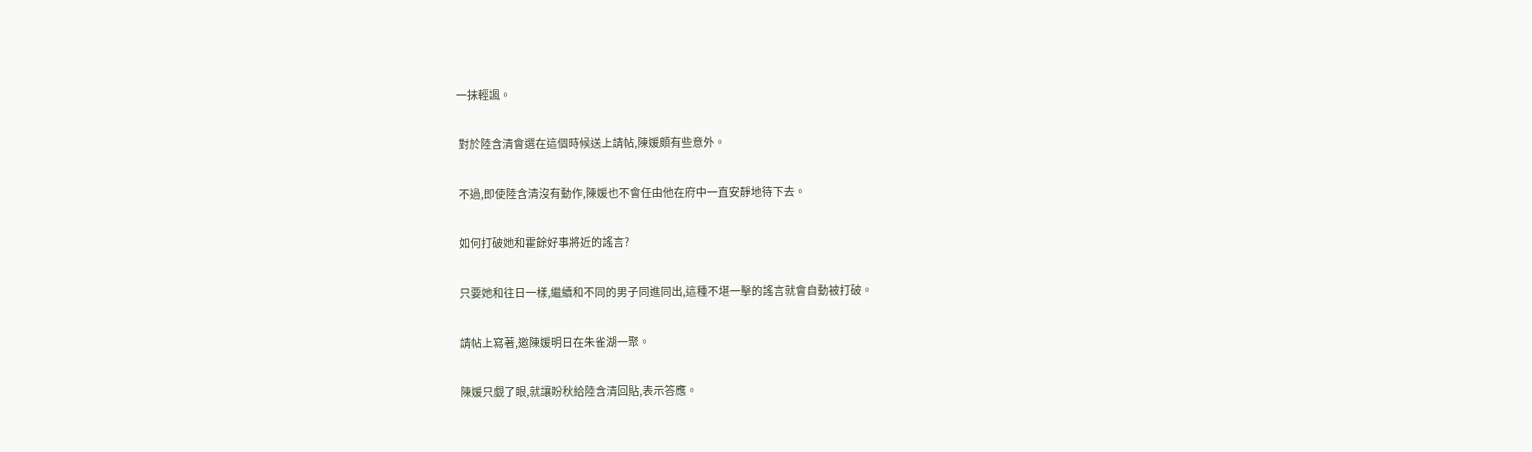一抹輕諷。

 對於陸含清會選在這個時候送上請帖,陳媛頗有些意外。

 不過,即使陸含清沒有動作,陳媛也不會任由他在府中一直安靜地待下去。

 如何打破她和霍餘好事將近的謠言?

 只要她和往日一樣,繼續和不同的男子同進同出,這種不堪一擊的謠言就會自動被打破。

 請帖上寫著,邀陳媛明日在朱雀湖一聚。

 陳媛只覷了眼,就讓盼秋給陸含清回貼,表示答應。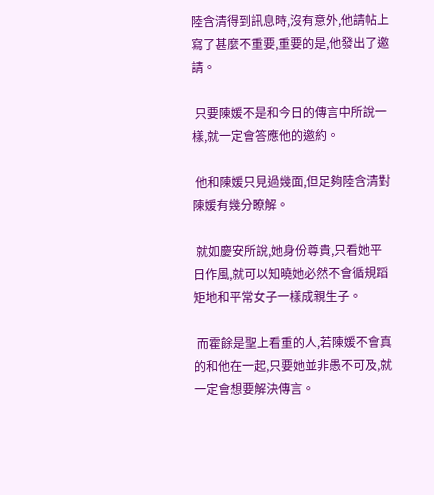陸含清得到訊息時,沒有意外,他請帖上寫了甚麼不重要,重要的是,他發出了邀請。

 只要陳媛不是和今日的傳言中所說一樣,就一定會答應他的邀約。

 他和陳媛只見過幾面,但足夠陸含清對陳媛有幾分瞭解。

 就如慶安所說,她身份尊貴,只看她平日作風,就可以知曉她必然不會循規蹈矩地和平常女子一樣成親生子。

 而霍餘是聖上看重的人,若陳媛不會真的和他在一起,只要她並非愚不可及,就一定會想要解決傳言。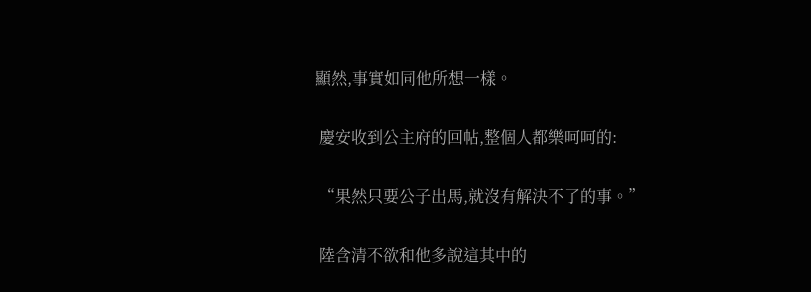顯然,事實如同他所想一樣。

 慶安收到公主府的回帖,整個人都樂呵呵的:

 “果然只要公子出馬,就沒有解決不了的事。”

 陸含清不欲和他多說這其中的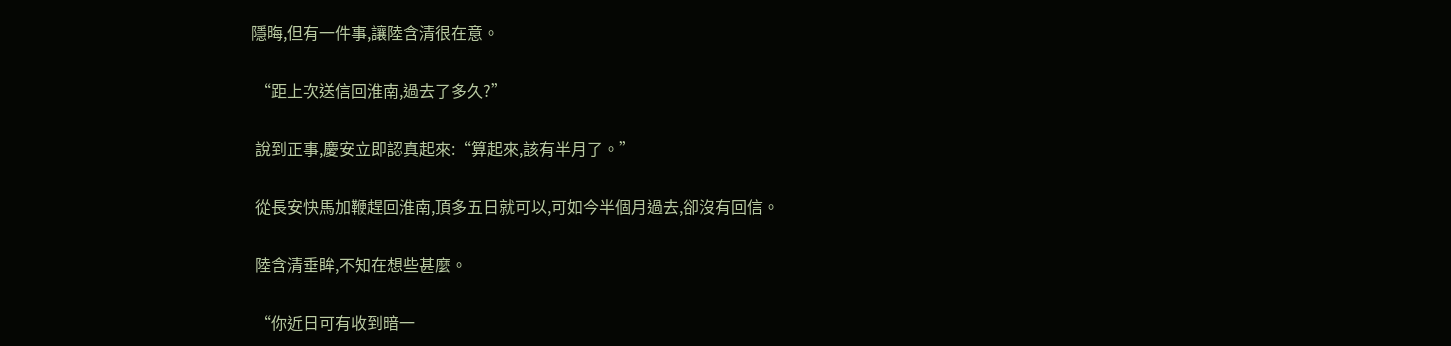隱晦,但有一件事,讓陸含清很在意。

 “距上次送信回淮南,過去了多久?”

 說到正事,慶安立即認真起來:“算起來,該有半月了。”

 從長安快馬加鞭趕回淮南,頂多五日就可以,可如今半個月過去,卻沒有回信。

 陸含清垂眸,不知在想些甚麼。

 “你近日可有收到暗一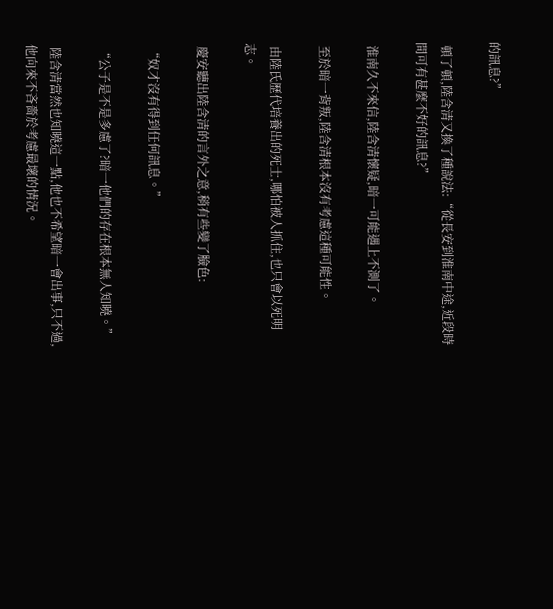的訊息?”

 頓了頓,陸含清又換了種說法:“從長安到淮南中途,近段時間可有甚麼不好的訊息?”

 淮南久不來信,陸含清懷疑,暗一可能遇上不測了。

 至於暗一背叛,陸含清根本沒有考慮這種可能性。

 由陸氏歷代培養出的死士,哪怕被人抓住,也只會以死明志。

 慶安聽出陸含清的言外之意,稍有些變了臉色:

 “奴才沒有得到任何訊息。”

 “公子是不是多慮了?暗一他們的存在根本無人知曉。”

 陸含清當然也知曉這一點,他也不希望暗一會出事,只不過,他向來不吝嗇於考慮最壞的情況。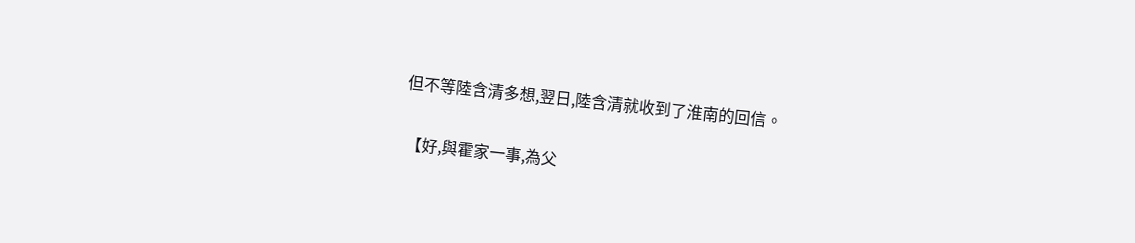但不等陸含清多想,翌日,陸含清就收到了淮南的回信。

 【好,與霍家一事,為父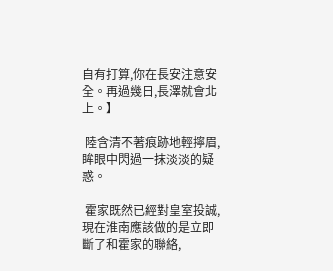自有打算,你在長安注意安全。再過幾日,長澤就會北上。】

 陸含清不著痕跡地輕擰眉,眸眼中閃過一抹淡淡的疑惑。

 霍家既然已經對皇室投誠,現在淮南應該做的是立即斷了和霍家的聯絡,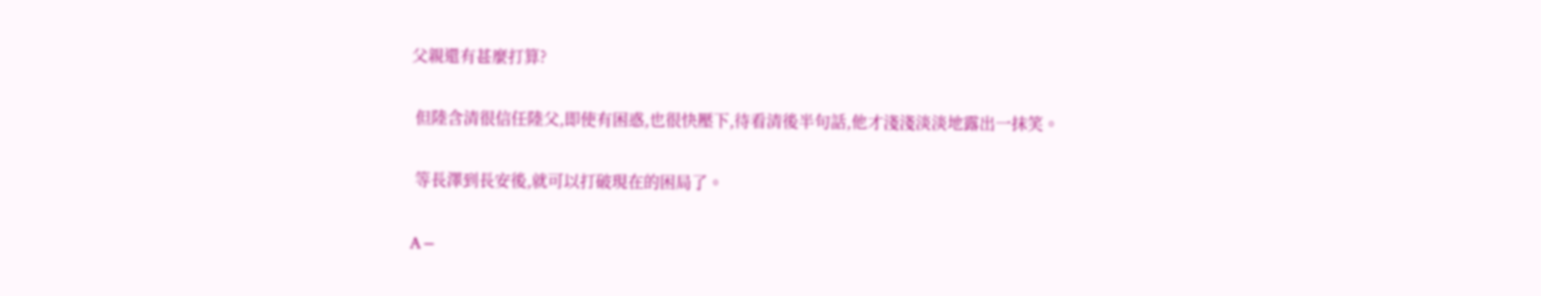父親還有甚麼打算?

 但陸含清很信任陸父,即使有困惑,也很快壓下,待看清後半句話,他才淺淺淡淡地露出一抹笑。

 等長澤到長安後,就可以打破現在的困局了。

A−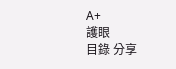A+
護眼
目錄 分享